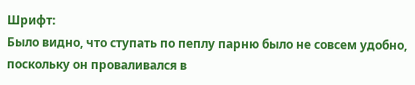Шрифт:
Было видно, что ступать по пеплу парню было не совсем удобно, поскольку он проваливался в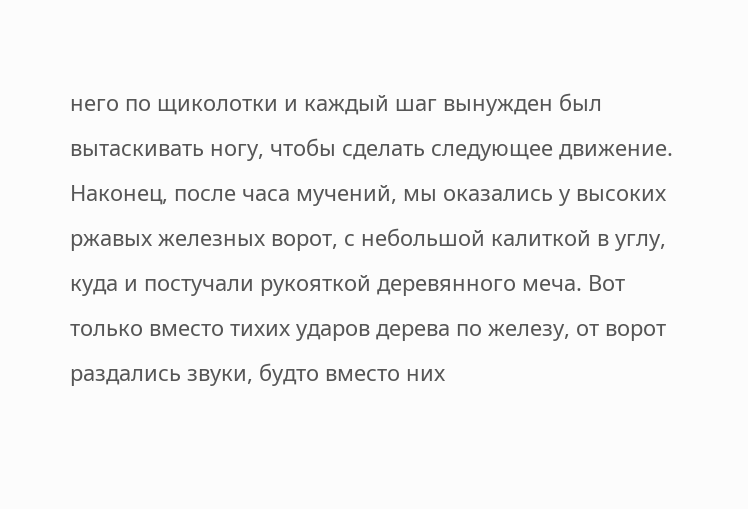него по щиколотки и каждый шаг вынужден был вытаскивать ногу, чтобы сделать следующее движение. Наконец, после часа мучений, мы оказались у высоких ржавых железных ворот, с небольшой калиткой в углу, куда и постучали рукояткой деревянного меча. Вот только вместо тихих ударов дерева по железу, от ворот раздались звуки, будто вместо них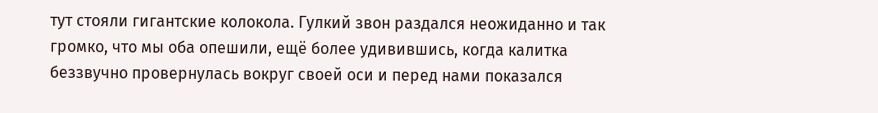тут стояли гигантские колокола. Гулкий звон раздался неожиданно и так громко, что мы оба опешили, ещё более удивившись, когда калитка беззвучно провернулась вокруг своей оси и перед нами показался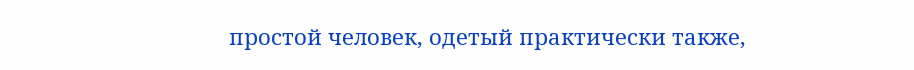простой человек, одетый практически также,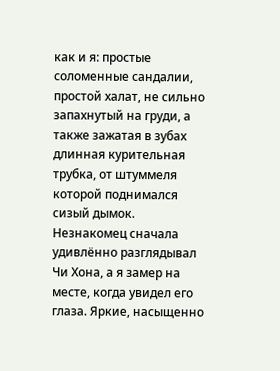как и я: простые соломенные сандалии, простой халат, не сильно запахнутый на груди, а также зажатая в зубах длинная курительная трубка, от штуммеля которой поднимался сизый дымок.
Незнакомец сначала удивлённо разглядывал Чи Хона, а я замер на месте, когда увидел его глаза. Яркие, насыщенно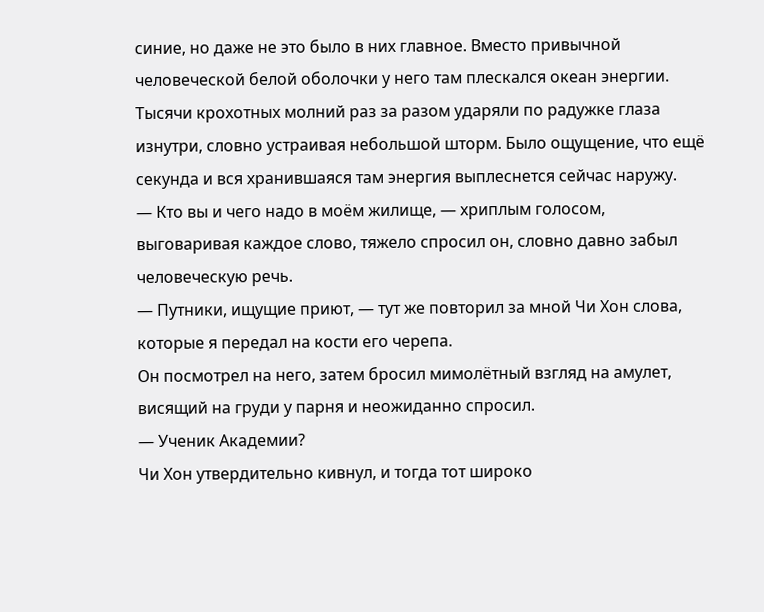синие, но даже не это было в них главное. Вместо привычной человеческой белой оболочки у него там плескался океан энергии. Тысячи крохотных молний раз за разом ударяли по радужке глаза изнутри, словно устраивая небольшой шторм. Было ощущение, что ещё секунда и вся хранившаяся там энергия выплеснется сейчас наружу.
— Кто вы и чего надо в моём жилище, — хриплым голосом, выговаривая каждое слово, тяжело спросил он, словно давно забыл человеческую речь.
— Путники, ищущие приют, — тут же повторил за мной Чи Хон слова, которые я передал на кости его черепа.
Он посмотрел на него, затем бросил мимолётный взгляд на амулет, висящий на груди у парня и неожиданно спросил.
— Ученик Академии?
Чи Хон утвердительно кивнул, и тогда тот широко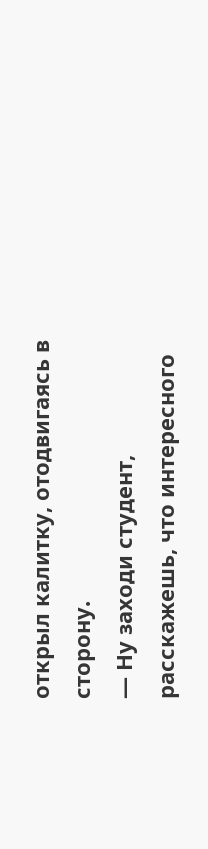открыл калитку, отодвигаясь в сторону.
— Ну заходи студент, расскажешь, что интересного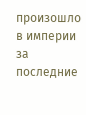произошло в империи за последние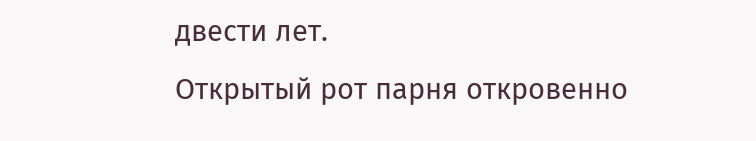двести лет.
Открытый рот парня откровенно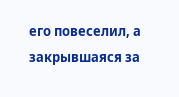его повеселил, а закрывшаяся за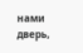нами дверь,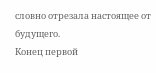словно отрезала настоящее от будущего.
Конец первой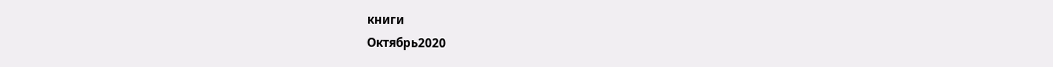книги
Октябрь2020